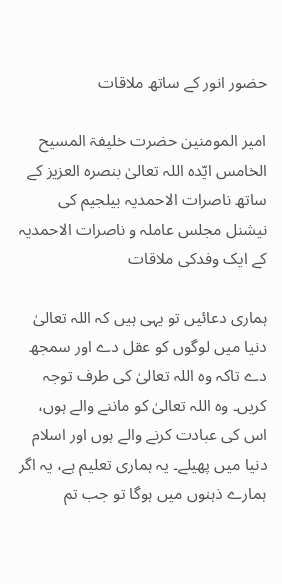حضور انور کے ساتھ ملاقات

امیر المومنین حضرت خلیفۃ المسیح الخامس ایّدہ اللہ تعالیٰ بنصرہ العزیز کے ساتھ ناصرات الاحمدیہ بیلجیم کی نیشنل مجلس عاملہ و ناصرات الاحمدیہ کے ایک وفدکی ملاقات

ہماری دعائیں تو یہی ہیں کہ اللہ تعالیٰ دنیا میں لوگوں کو عقل دے اور سمجھ دے تاکہ وہ اللہ تعالیٰ کی طرف توجہ کریں۔ وہ اللہ تعالیٰ کو ماننے والے ہوں، اس کی عبادت کرنے والے ہوں اور اسلام دنیا میں پھیلے۔ یہ ہماری تعلیم ہے، یہ اگر ہمارے ذہنوں میں ہوگا تو جب تم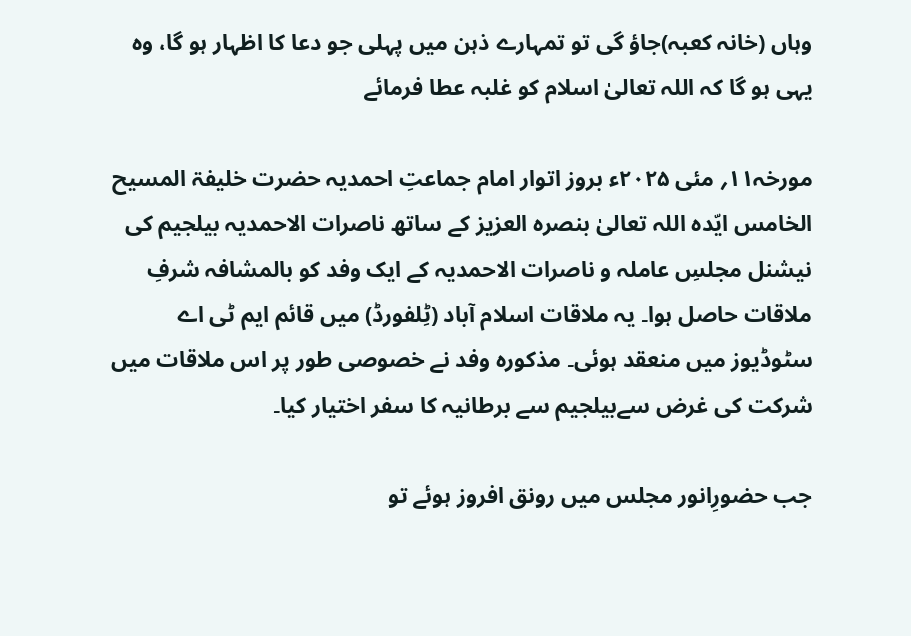وہاں (خانہ کعبہ)جاؤ گی تو تمہارے ذہن میں پہلی جو دعا کا اظہار ہو گا، وہ یہی ہو گا کہ اللہ تعالیٰ اسلام کو غلبہ عطا فرمائے

مورخہ۱۱؍ مئی ۲۰۲۵ء بروز اتوار امام جماعتِ احمدیہ حضرت خلیفۃ المسیح الخامس ایّدہ اللہ تعالیٰ بنصرہ العزیز کے ساتھ ناصرات الاحمدیہ بیلجیم کی نیشنل مجلسِ عاملہ و ناصرات الاحمدیہ کے ایک وفد کو بالمشافہ شرفِ ملاقات حاصل ہوا۔ یہ ملاقات اسلام آباد (ٹِلفورڈ) میں قائم ایم ٹی اے سٹوڈیوز میں منعقد ہوئی۔ مذکورہ وفد نے خصوصی طور پر اس ملاقات میں شرکت کی غرض سےبیلجیم سے برطانیہ کا سفر اختیار کیا۔

جب حضورِانور مجلس میں رونق افروز ہوئے تو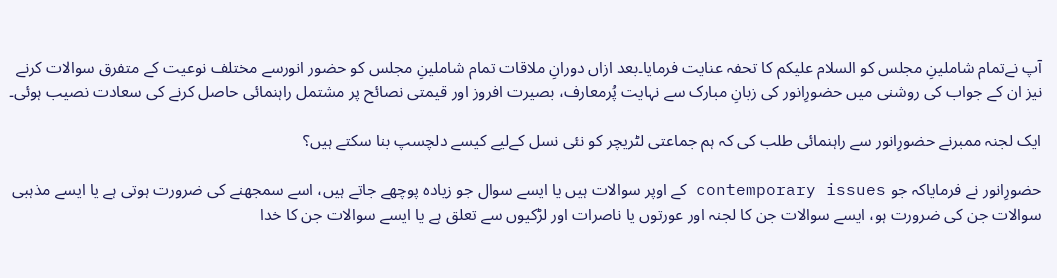آپ نےتمام شاملینِ مجلس کو السلام علیکم کا تحفہ عنایت فرمایا۔بعد ازاں دورانِ ملاقات تمام شاملینِ مجلس کو حضور انورسے مختلف نوعیت کے متفرق سوالات کرنے نیز ان کے جواب کی روشنی میں حضورِانور کی زبانِ مبارک سے نہایت پُرمعارف، بصیرت افروز اور قیمتی نصائح پر مشتمل راہنمائی حاصل کرنے کی سعادت نصیب ہوئی۔

ایک لجنہ ممبرنے حضورِانور سے راہنمائی طلب کی کہ ہم جماعتی لٹریچر کو نئی نسل کےلیے کیسے دلچسپ بنا سکتے ہیں؟

حضورِانور نے فرمایاکہ جو contemporary issues کے اوپر سوالات ہیں یا ایسے سوال جو زیادہ پوچھے جاتے ہیں، اسے سمجھنے کی ضرورت ہوتی ہے یا ایسے مذہبی سوالات جن کی ضرورت ہو، ایسے سوالات جن کا لجنہ اور عورتوں یا ناصرات اور لڑکیوں سے تعلق ہے یا ایسے سوالات جن کا خدا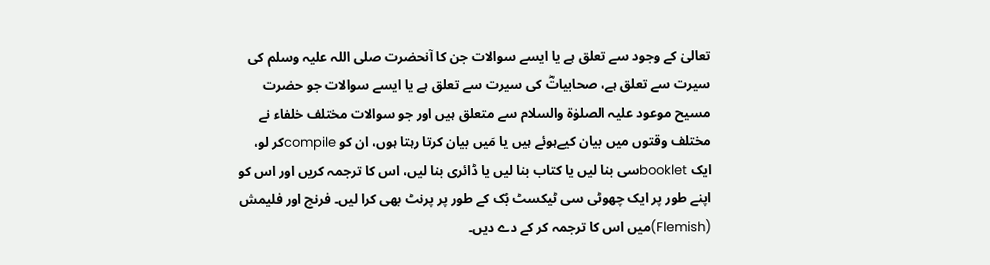تعالیٰ کے وجود سے تعلق ہے یا ایسے سوالات جن کا آنحضرت صلی اللہ علیہ وسلم کی سیرت سے تعلق ہے، صحابیاتؓ کی سیرت سے تعلق ہے یا ایسے سوالات جو حضرت مسیح موعود علیہ الصلوٰة والسلام سے متعلق ہیں اور جو سوالات مختلف خلفاء نے مختلف وقتوں میں بیان کیےہوئے ہیں یا مَیں بیان کرتا رہتا ہوں، ان کو compileکر لو، ایک bookletسی بنا لیں یا کتاب بنا لیں یا ڈائری بنا لیں، اس کا ترجمہ کریں اور اس کو اپنے طور پر ایک چھوٹی سی ٹیکسٹ بُک کے طور پر پرنٹ بھی کرا لیں۔ فرنچ اور فلیمش (Flemish)میں اس کا ترجمہ کر کے دے دیں۔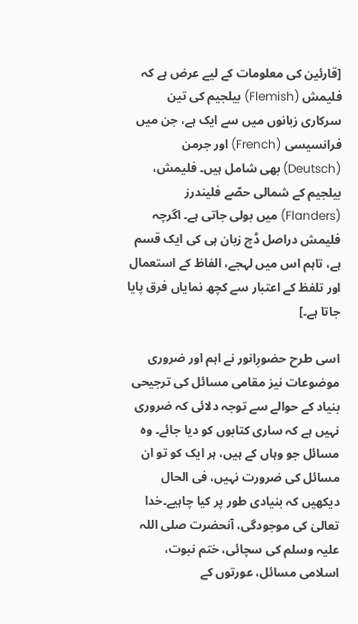[قارئین کی معلومات کے لیے عرض ہے کہ فلیمش (Flemish) بیلجیم کی تین سرکاری زبانوں میں سے ایک ہے، جن میں فرانسیسی (French) اور جرمن (Deutsch) بھی شامل ہیں۔ فلیمش، بیلجیم کے شمالی حصّے فلیندرز (Flanders) میں بولی جاتی ہے۔ اگرچہ فلیمش دراصل ڈچ زبان ہی کی ایک قسم ہے، تاہم اس میں لہجے، الفاظ کے استعمال اور تلفظ کے اعتبار سے کچھ نمایاں فرق پایا جاتا ہے۔]

اسی طرح حضورِانور نے اہم اور ضروری موضوعات نیز مقامی مسائل کی ترجیحی بنیاد کے حوالے سے توجہ دلائی کہ ضروری نہیں ہے کہ ساری کتابوں کو دیا جائے۔ وہ مسائل جو وہاں کے ہیں، ہر ایک کو تو ان مسائل کی ضرورت نہیں، فی الحال دیکھیں کہ بنیادی طور پر کیا چاہیے۔خدا تعالیٰ کی موجودگی، آنحضرت صلی اللہ علیہ وسلم کی سچائی، ختم نبوت، اسلامی مسائل، عورتوں کے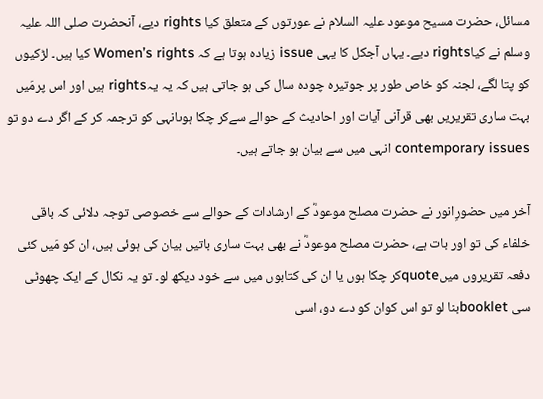مسائل، حضرت مسیح موعود علیہ السلام نے عورتوں کے متعلق کیا rights دیے، آنحضرت صلی اللہ علیہ وسلم نے کیاrights دیے۔ یہاں آجکل کا یہی issue زیادہ ہوتا ہے کہ Women’s rights کیا ہیں۔ لڑکیوں کو پتا لگے، لجنہ کو خاص طور پر جوتیرہ چودہ سال کی ہو جاتی ہیں کہ یہ یہrights ہیں اور اس پرمَیں بہت ساری تقریریں بھی قرآنی آیات اور احادیث کے حوالے سےکر چکا ہوںانہی کو ترجمہ کر کے اگر دے دو تو contemporary issues انہی میں سے بیان ہو جاتے ہیں۔

آخر میں حضورِانور نے حضرت مصلح موعودؓ کے ارشادات کے حوالے سے خصوصی توجہ دلائی کہ باقی خلفاء کی تو اور بات ہے، حضرت مصلح موعودؓ نے بھی بہت ساری باتیں بیان کی ہوئی ہیں، ان کو مَیں کئی دفعہ تقریروں میںquoteکر چکا ہوں یا ان کی کتابوں میں سے خود دیکھ لو۔ تو یہ نکال کے ایک چھوٹی سی bookletبنا لو تو اس کوان کو دے دو، اسی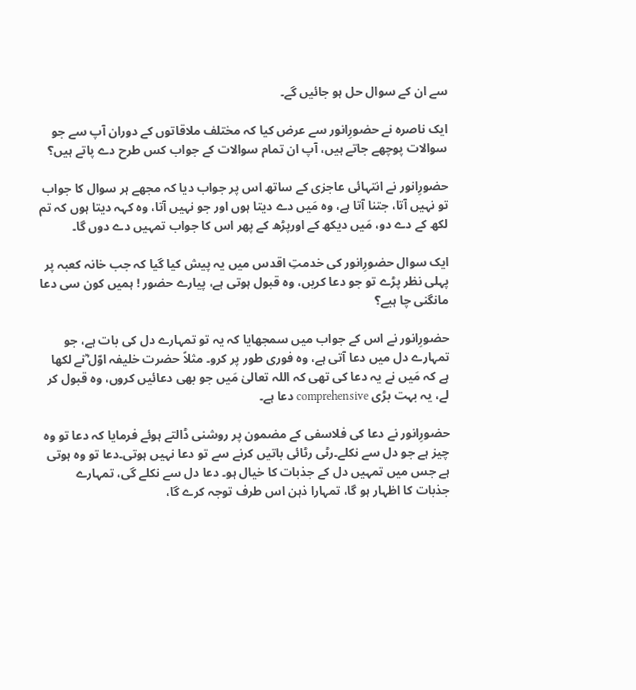سے ان کے سوال حل ہو جائیں گے۔

ایک ناصرہ نے حضورِانور سے عرض کیا کہ مختلف ملاقاتوں کے دوران آپ سے جو سوالات پوچھے جاتے ہیں، آپ ان تمام سوالات کے جواب کس طرح دے پاتے ہیں؟

حضورِانور نے انتہائی عاجزی کے ساتھ اس پر جواب دیا کہ مجھے ہر سوال کا جواب تو نہیں آتا، جتنا آتا ہے، وہ مَیں دے دیتا ہوں اور جو نہیں آتا، وہ کہہ دیتا ہوں کہ تم لکھ کے دے دو، مَیں دیکھ کے اورپڑھ کے پھر اس کا جواب تمہیں دے دوں گا۔

ایک سوال حضورِانور کی خدمتِ اقدس میں یہ پیش کیا گیا کہ جب خانہ کعبہ پر پہلی نظر پڑے تو جو دعا کریں، وہ قبول ہوتی ہے، پیارے حضور ! ہمیں کون سی دعا مانگنی چا ہیے؟

حضورِانور نے اس کے جواب میں سمجھایا کہ یہ تو تمہارے دل کی بات ہے، جو تمہارے دل میں دعا آتی ہے، وہ فوری طور پر کرو۔ مثلاً حضرت خلیفہ اوّل ؓنے لکھا ہے کہ مَیں نے یہ دعا کی تھی کہ اللہ تعالیٰ مَیں جو بھی دعائیں کروں، وہ قبول کر لے، یہ بہت بڑی comprehensive دعا ہے۔

حضورِانور نے دعا کی فلاسفی کے مضمون پر روشنی ڈالتے ہوئے فرمایا کہ دعا تو وہ چیز ہے جو دل سے نکلے۔رٹی رٹائی باتیں کرنے سے تو دعا نہیں ہوتی۔دعا تو وہ ہوتی ہے جس میں تمہیں دل کے جذبات کا خیال ہو۔ دعا دل سے نکلے گی، تمہارے جذبات کا اظہار ہو گا، تمہارا ذہن اس طرف توجہ کرے گا،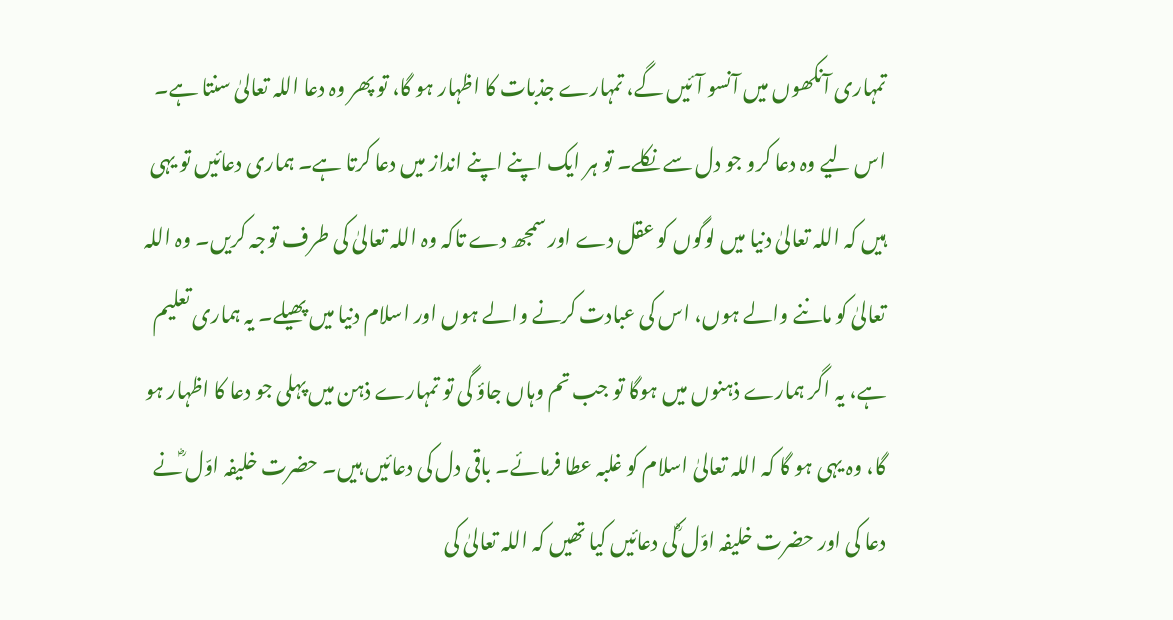تمہاری آنکھوں میں آنسو آئیں گے، تمہارے جذبات کا اظہار ہو گا، تو پھر وہ دعا اللہ تعالیٰ سنتا ہے۔ اس لیے وہ دعا کرو جو دل سے نکلے۔ تو ہر ایک اپنے اپنے انداز میں دعا کرتا ہے۔ ہماری دعائیں تو یہی ہیں کہ اللہ تعالیٰ دنیا میں لوگوں کو عقل دے اور سمجھ دے تاکہ وہ اللہ تعالیٰ کی طرف توجہ کریں۔ وہ اللہ تعالیٰ کو ماننے والے ہوں، اس کی عبادت کرنے والے ہوں اور اسلام دنیا میں پھیلے۔ یہ ہماری تعلیم ہے، یہ اگر ہمارے ذہنوں میں ہوگا تو جب تم وہاں جاؤ گی تو تمہارے ذہن میں پہلی جو دعا کا اظہار ہو گا، وہ یہی ہو گا کہ اللہ تعالیٰ اسلام کو غلبہ عطا فرمائے۔ باقی دل کی دعائیں ہیں۔ حضرت خلیفہ اوّل ؓنے دعا کی اور حضرت خلیفہ اوّل ؓکی دعائیں کیا تھیں کہ اللہ تعالیٰ کی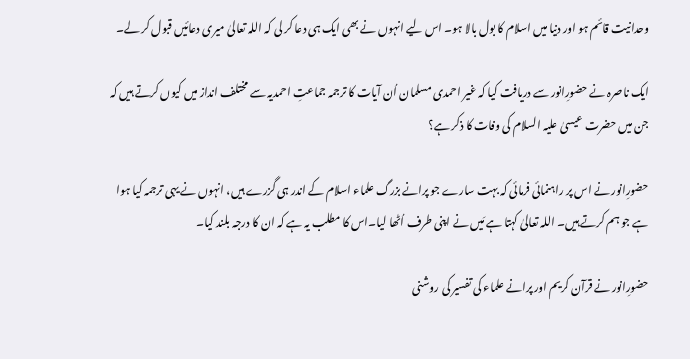وحدانیت قائم ہو اور دنیا میں اسلام کا بول بالا ہو۔ اس لیے انہوں نے بھی ایک ہی دعا کر لی کہ اللہ تعالیٰ میری دعائیں قبول کر لے۔

ایک ناصرہ نے حضورِانور سے دریافت کیا کہ غیر احمدی مسلمان اُن آیات کا ترجمہ جماعتِ احمدیہ سے مختلف انداز میں کیوں کرتے ہیں کہ جن میں حضرت عیسیٰ علیہ السلام کی وفات کا ذکر ہے؟

حضورِانور نے اس پر راہنمائی فرمائی کہ بہت سارے جو پرانے بزرگ علماء اسلام کے اندر ہی گزرے ہیں، انہوں نے یہی ترجمہ کیا ہوا ہے جو ہم کرتے ہیں۔ اللہ تعالیٰ کہتا ہے مَیں نے اپنی طرف اُٹھا لیا۔اس کا مطلب یہ ہے کہ ان کا درجہ بلند کیا۔

حضورِانور نے قرآن کریم اور پرانے علماء کی تفسیر کی روشنی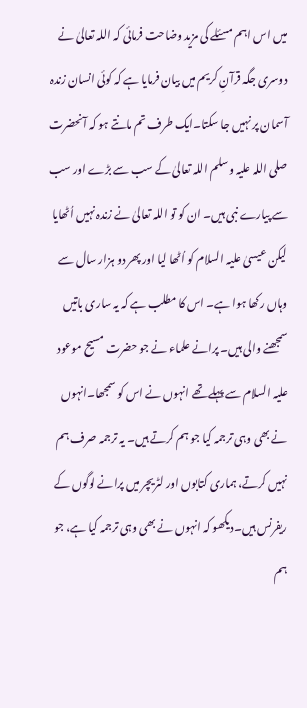میں اس اہم مسئلے کی مزید وضاحت فرمائی کہ اللہ تعالیٰ نے دوسری جگہ قرآنِ کریم میں بیان فرمایا ہے کہ کوئی انسان زندہ آسمان پر نہیں جا سکتا۔ایک طرف تم مانتے ہو کہ آنحضرت صلی اللہ علیہ وسلم اللہ تعالیٰ کے سب سے بڑے اور سب سے پیارے نبی ہیں۔ ان کو تو اللہ تعالیٰ نے زندہ نہیں اُٹھایا لیکن عیسیٰ علیہ السلام کو اُٹھا لیا اور پھر دو ہزار سال سے وہاں رکھا ہوا ہے۔ اس کا مطلب ہے کہ یہ ساری باتیں سمجھنے والی ہیں۔ پرانے علماء نے جو حضرت مسیح موعود علیہ السلام سے پہلے تھے انہوں نے اس کو سمجھا۔انہوں نے بھی وہی ترجمہ کیا جو ہم کرتے ہیں۔ یہ ترجمہ صرف ہم نہیں کرتے، ہماری کتابوں اور لٹریچر میں پرانے لوگوں کے ریفرنس ہیں۔دیکھو کہ انہوں نے بھی وہی ترجمہ کیا ہے، جو ہم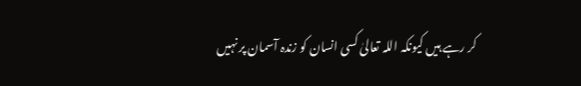کر رہے ہیں کیونکہ اللہ تعالیٰ کسی انسان کو زندہ آسمان پر نہیں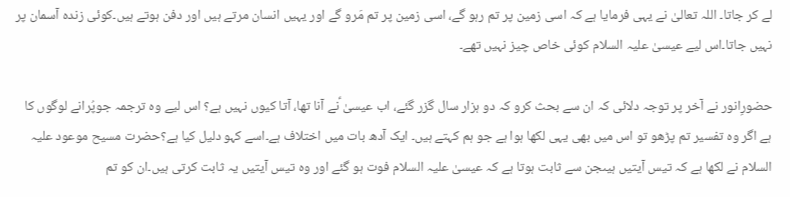لے کر جاتا۔ اللہ تعالیٰ نے یہی فرمایا ہے کہ اسی زمین پر تم رہو گے، اسی زمین پر تم مَرو گے اور یہیں انسان مرتے ہیں اور دفن ہوتے ہیں۔کوئی زندہ آسمان پر نہیں جاتا۔اس لیے عیسیٰ علیہ السلام کوئی خاص چیز نہیں تھے۔

حضورِانور نے آخر پر توجہ دلائی کہ ان سے بحث کرو کہ دو ہزار سال گزر گئے، اب عیسیٰ ؑنے آنا تھا، آتا کیوں نہیں ہے؟ اس لیے وہ ترجمہ جوپُرانے لوگوں کا ہے اگر وہ تفسیر تم پڑھو تو اس میں بھی یہی لکھا ہوا ہے جو ہم کہتے ہیں۔ ایک آدھ بات میں اختلاف ہے۔اسے کہو دلیل کیا ہے؟حضرت مسیح موعود علیہ السلام نے لکھا ہے کہ تیس آیتیں ہیںجن سے ثابت ہوتا ہے کہ عیسیٰ علیہ السلام فوت ہو گئے اور وہ تیس آیتیں یہ ثابت کرتی ہیں۔ان کو تم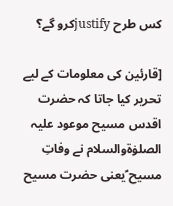کس طرح justifyکرو گے؟

[قارئین کی معلومات کے لیے تحریر کیا جاتا کہ حضرت اقدس مسیح موعود علیہ الصلوٰۃوالسلام نے وفاتِ مسیح ؑیعنی حضرت مسیح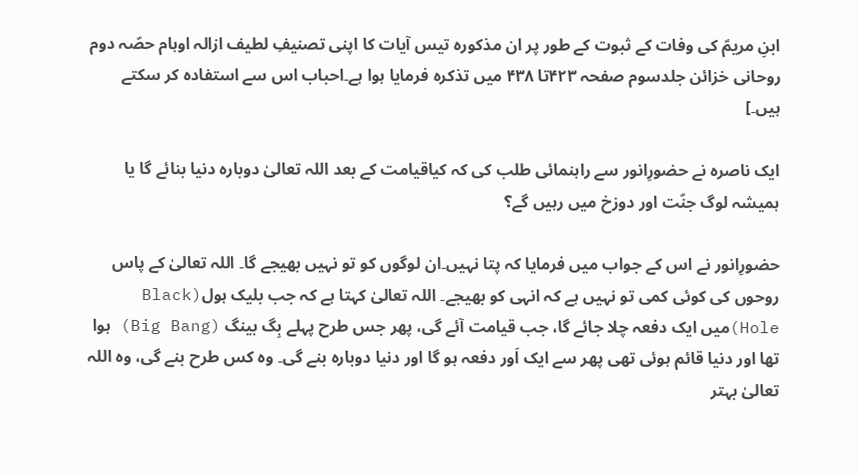ابنِ مریمؑ کی وفات کے ثبوت کے طور پر ان مذکورہ تیس آیات کا اپنی تصنیفِ لطیف ازالہ اوہام حصّہ دوم روحانی خزائن جلدسوم صفحہ ۴۲۳تا ۴۳۸ میں تذکرہ فرمایا ہوا ہے۔احباب اس سے استفادہ کر سکتے ہیں۔]

ایک ناصرہ نے حضورِانور سے راہنمائی طلب کی کہ کیاقیامت کے بعد اللہ تعالیٰ دوبارہ دنیا بنائے گا یا ہمیشہ لوگ جنّت اور دوزخ میں رہیں گے؟

حضورِانور نے اس کے جواب میں فرمایا کہ پتا نہیں۔ان لوگوں کو تو نہیں بھیجے گا۔ اللہ تعالیٰ کے پاس روحوں کی کوئی کمی تو نہیں ہے کہ انہی کو بھیجے۔ اللہ تعالیٰ کہتا ہے کہ جب بلیک ہول(Black Hole)میں ایک دفعہ چلا جائے گا، جب قیامت آئے گی، پھر جس طرح پہلے بِگ بینگ (Big Bang) ہوا تھا اور دنیا قائم ہوئی تھی پھر سے ایک اَور دفعہ ہو گا اور دنیا دوبارہ بنے گی۔ وہ کس طرح بنے گی، وہ اللہ تعالیٰ بہتر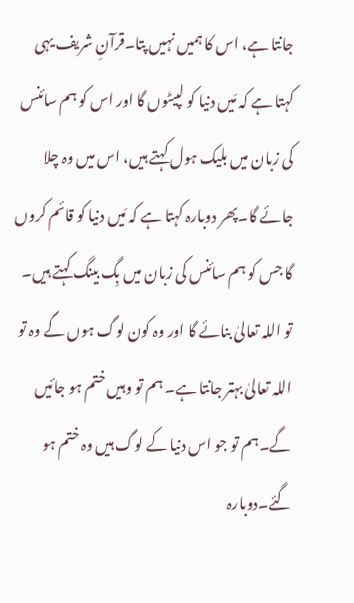جانتا ہے، اس کا ہمیں نہیں پتا۔قرآنِ شریف یہی کہتا ہے کہ مَیں دنیا کو لپیٹوں گا اور اس کو ہم سائنس کی زبان میں بلیک ہول کہتے ہیں، اس میں وہ چلا جائے گا۔پھر دوبارہ کہتا ہے کہ مَیں دنیا کو قائم کروں گا جس کو ہم سائنس کی زبان میں بِگ بینگ کہتے ہیں۔ تو اللہ تعالیٰ بنائے گا اور وہ کون لوگ ہوں گے وہ تو اللہ تعالیٰ بہتر جانتا ہے۔ ہم تو وہیں ختم ہو جائیں گے۔ہم تو جو اس دنیا کے لوگ ہیں وہ ختم ہو گئے۔دوبارہ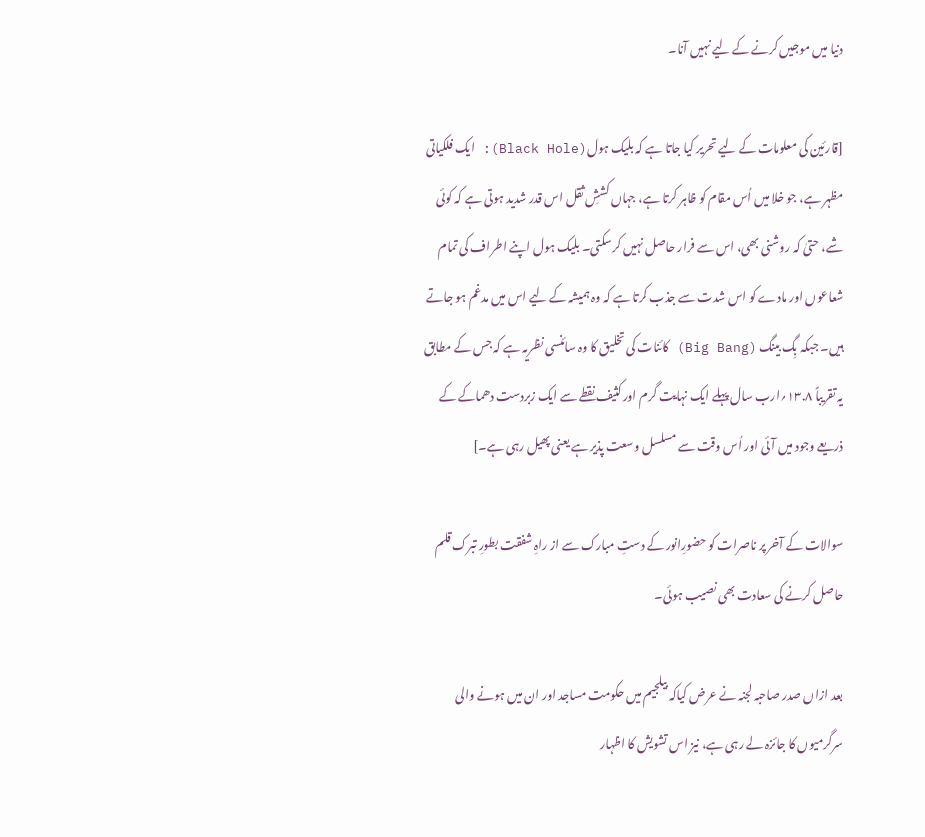دنیا میں موجیں کرنے کے لیے نہیں آنا۔

[قارئین کی معلومات کے لیے تحریر کیا جاتا ہے کہ بلیک ہول(Black Hole): ایک فلکیاتی مظہر ہے، جو خلا میں اُس مقام کو ظاہر کرتا ہے، جہاں کششِ ثقل اس قدر شدید ہوتی ہے کہ کوئی شے، حتیٰ کہ روشنی بھی، اس سے فرار حاصل نہیں کرسکتی۔ بلیک ہول اپنے اطراف کی تمام شعاعوں اور مادے کو اس شدت سے جذب کرتا ہے کہ وہ ہمیشہ کے لیے اس میں مدغم ہو جاتے ہیں۔ جبکہ بِگ بینگ (Big Bang) کائنات کی تخلیق کا وہ سائنسی نظریہ ہے کہ جس کے مطابق یہ تقریباً ۱۳.۸؍ارب سال پہلے ایک نہایت گرم اور کثیف نقطے سے ایک زبردست دھماکے کے ذریعے وجود میں آئی اور اُس وقت سے مسلسل وسعت پذیر ہے یعنی پھیل رہی ہے۔]

سوالات کے آخر پر ناصرات کو حضورِانور کے دستِ مبارک سے از راہِ شفقت بطورِ تبرک قلم حاصل کرنے کی سعادت بھی نصیب ہوئی۔

بعد ازاں صدر صاحبہ لجنہ نے عرض کیاکہ بیلجیم میں حکومت مساجد اور ان میں ہونے والی سرگرمیوں کا جائزہ لے رہی ہے، نیز اس تشویش کا اظہار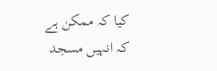کیا کہ ممکن ہے کہ انہیں مسجد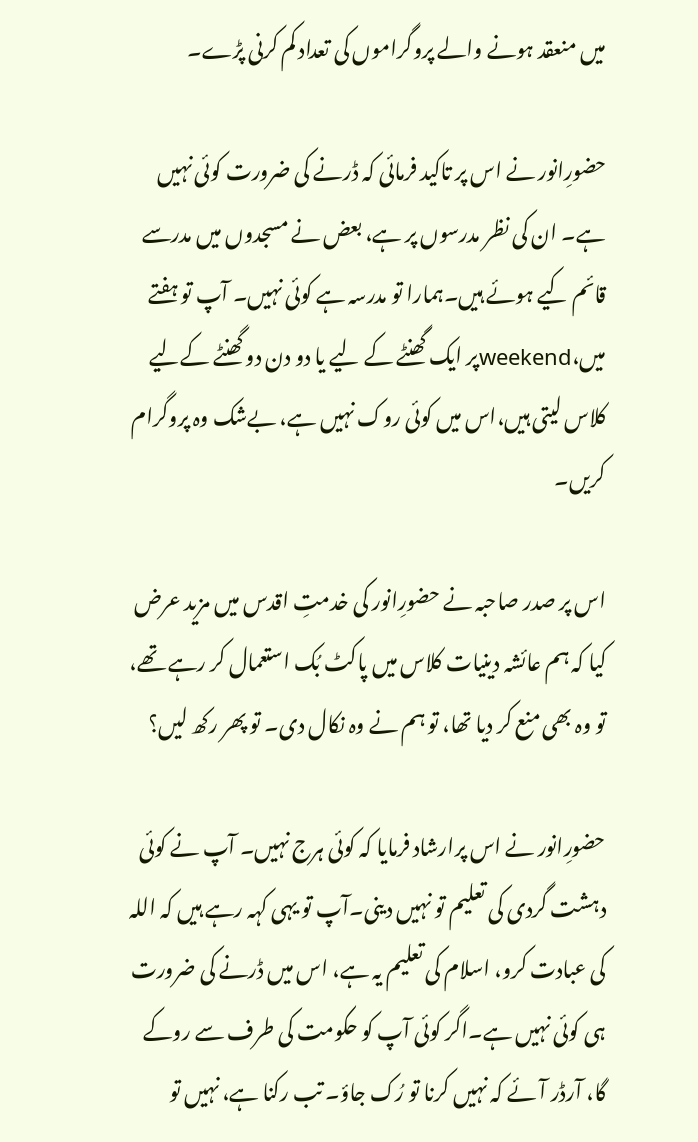میں منعقد ہونے والے پروگراموں کی تعداد کم کرنی پڑے۔

حضورِانور نے اس پر تاکید فرمائی کہ ڈرنے کی ضرورت کوئی نہیں ہے۔ ان کی نظر مدرسوں پر ہے، بعض نے مسجدوں میں مدرسے قائم کیے ہوئے ہیں۔ہمارا تو مدرسہ ہے کوئی نہیں۔ آپ تو ہفتے میں،weekendپر ایک گھنٹے کے لیے یا دو دن دو گھنٹے کےلیے کلاس لیتی ہیں،اس میں کوئی روک نہیں ہے، بےشک وہ پروگرام کریں۔

اس پر صدر صاحبہ نے حضورِانور کی خدمتِ اقدس میں مزید عرض کیا کہ ہم عائشہ دینیات کلاس میں پاکٹ بُک استعمال کر رہے تھے، تو وہ بھی منع کر دیا تھا، تو ہم نے وہ نکال دی۔ تو پھر رکھ لیں؟

حضورِانور نے اس پرارشاد فرمایا کہ کوئی ہرج نہیں۔ آپ نے کوئی دہشت گردی کی تعلیم تو نہیں دینی۔آپ تو یہی کہہ رہے ہیں کہ اللہ کی عبادت کرو، اسلام کی تعلیم یہ ہے، اس میں ڈرنے کی ضرورت ہی کوئی نہیں ہے۔اگر کوئی آپ کو حکومت کی طرف سے روکے گا، آرڈر آئے کہ نہیں کرنا تو رُک جاؤ۔ تب رکنا ہے، نہیں تو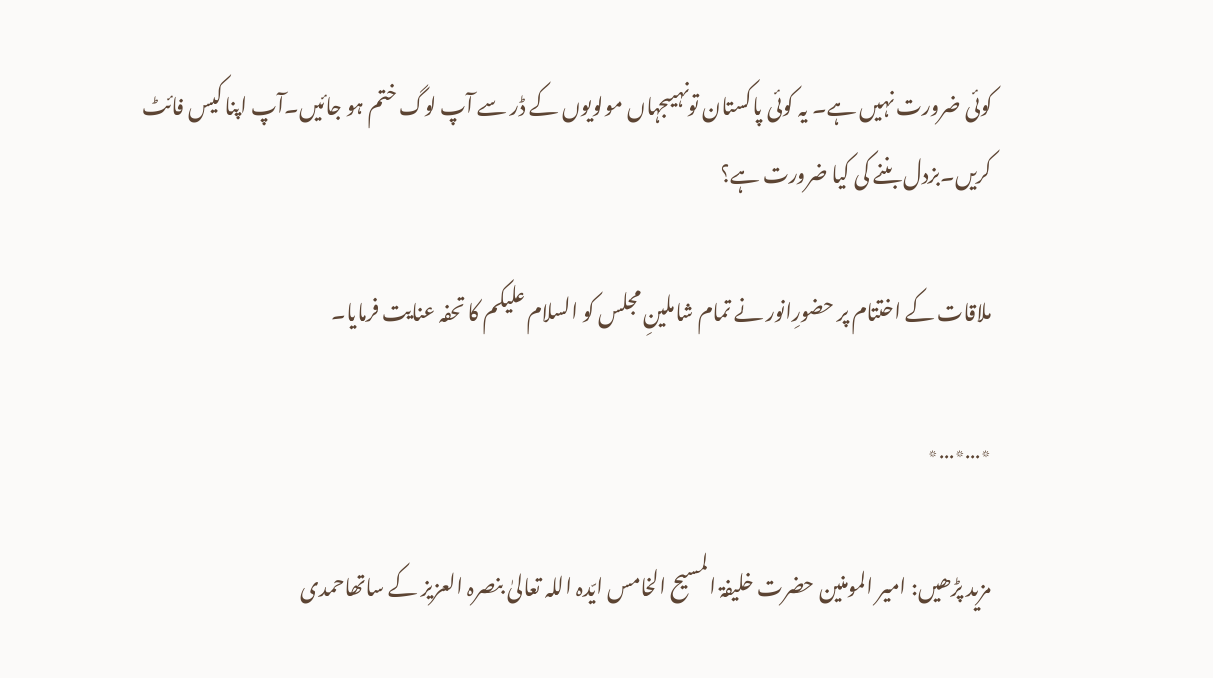کوئی ضرورت نہیں ہے۔ یہ کوئی پاکستان تونہیںجہاں مولویوں کے ڈر سے آپ لوگ ختم ہو جائیں۔آپ اپنا کیس فائٹ کریں۔بزدل بننے کی کیا ضرورت ہے؟

ملاقات کے اختتام پر حضورِانور نے تمام شاملینِ مجلس کو السلام علیکم کا تحفہ عنایت فرمایا۔

٭…٭…٭

مزید پڑھیں: امیر المومنین حضرت خلیفۃ المسیح الخامس ایّدہ اللہ تعالیٰ بنصرہ العزیز کے ساتھاحمدی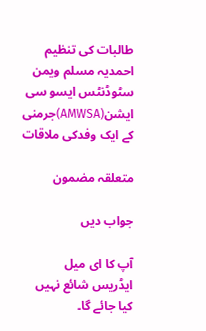طالبات کی تنظیم احمدیہ مسلم ویمن سٹوڈنٹس ایسو سی ایشن(AMWSA)جرمنی کے ایک وفدکی ملاقات

متعلقہ مضمون

جواب دیں

آپ کا ای میل ایڈریس شائع نہیں کیا جائے گا۔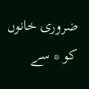ضروری خانوں کو * سے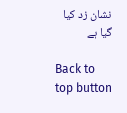نشان زد کیا گیا ہے

Back to top button